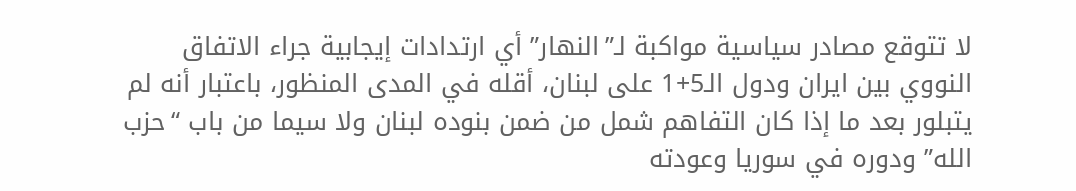لا تتوقع مصادر سياسية مواكبة لـ”النهار” أي ارتدادات إيجابية جراء الاتفاق النووي بين ايران ودول الـ5+1 على لبنان، أقله في المدى المنظور، باعتبار أنه لم يتبلور بعد ما إذا كان التفاهم شمل من ضمن بنوده لبنان ولا سيما من باب “حزب الله” ودوره في سوريا وعودته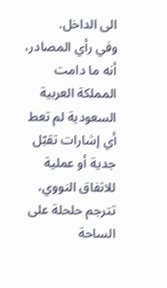الى الداخل.
وفي رأي المصادر، أنه ما دامت المملكة العربية السعودية لم تعط أي إشارات تقبّل جدية أو عملية للاتفاق النووي، تترجم حلحلة على الساحة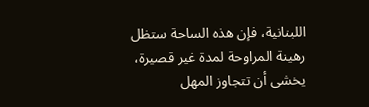اللبنانية، فإن هذه الساحة ستظل رهينة المراوحة لمدة غير قصيرة، يخشى أن تتجاوز المهل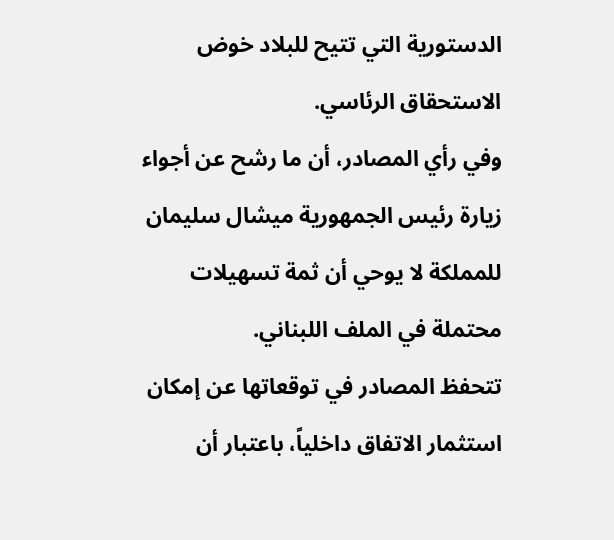الدستورية التي تتيح للبلاد خوض الاستحقاق الرئاسي.
وفي رأي المصادر، أن ما رشح عن أجواء زيارة رئيس الجمهورية ميشال سليمان للمملكة لا يوحي أن ثمة تسهيلات محتملة في الملف اللبناني.
تتحفظ المصادر في توقعاتها عن إمكان استثمار الاتفاق داخلياً، باعتبار أن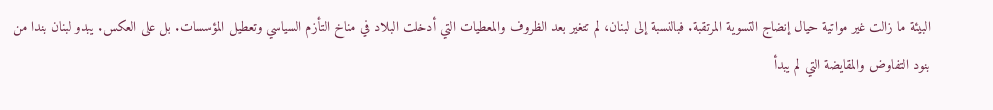البيئة ما زالت غير مواتية حيال إنضاج التسوية المرتقبة. فبالنسبة إلى لبنان، لم تتغير بعد الظروف والمعطيات التي أدخلت البلاد في مناخ التأزم السياسي وتعطيل المؤسسات. بل على العكس. يبدو لبنان بندا من بنود التفاوض والمقايضة التي لم يبدأ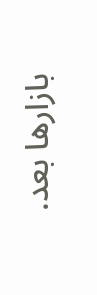بازارها بعد.